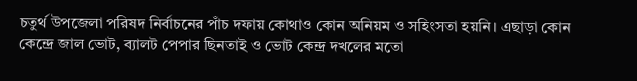চতুর্থ উপজেলা পরিষদ নির্বাচনের পাঁচ দফায় কোথাও কোন অনিয়ম ও সহিংসতা হয়নি। এছাড়া কোন কেন্দ্রে জাল ভোট, ব্যালট পেপার ছিনতাই ও ভোট কেন্দ্র দখলের মতো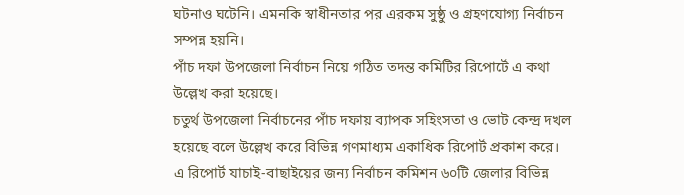ঘটনাও ঘটেনি। এমনকি স্বাধীনতার পর এরকম সুষ্ঠু ও গ্রহণযোগ্য নির্বাচন সম্পন্ন হয়নি।
পাঁচ দফা উপজেলা নির্বাচন নিয়ে গঠিত তদন্ত কমিটির রিপোর্টে এ কথা উল্লেখ করা হয়েছে।
চতুর্থ উপজেলা নির্বাচনের পাঁচ দফায় ব্যাপক সহিংসতা ও ভোট কেন্দ্র দখল হয়েছে বলে উল্লেখ করে বিভিন্ন গণমাধ্যম একাধিক রিপোর্ট প্রকাশ করে।
এ রিপোর্ট যাচাই-বাছাইয়ের জন্য নির্বাচন কমিশন ৬০টি জেলার বিভিন্ন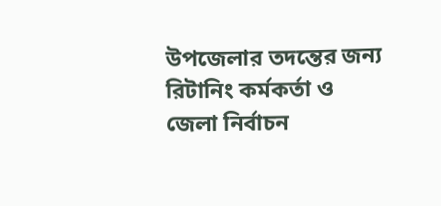উপজেলার তদন্তের জন্য রিটানিং কর্মকর্তা ও জেলা নির্বাচন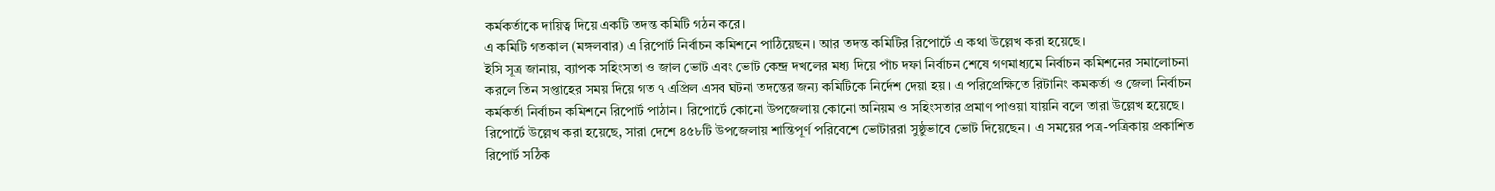কর্মকর্তাকে দায়িত্ব দিয়ে একটি তদন্ত কমিটি গঠন করে।
এ কমিটি গতকাল (মঙ্গলবার) এ রিপোর্ট নির্বাচন কমিশনে পাঠিয়েছন। আর তদন্ত কমিটির রিপোর্টে এ কথা উল্লেখ করা হয়েছে।
ইসি সূত্র জানায়, ব্যাপক সহিংসতা ও জাল ভোট এবং ভোট কেন্দ্র দখলের মধ্য দিয়ে পাঁচ দফা নির্বাচন শেষে গণমাধ্যমে নির্বাচন কমিশনের সমালোচনা করলে তিন সপ্তাহের সময় দিয়ে গত ৭ এপ্রিল এসব ঘটনা তদন্তের জন্য কমিটিকে নির্দেশ দেয়া হয়। এ পরিপ্রেক্ষিতে রিটানিং কমকর্তা ও জেলা নির্বাচন কর্মকর্তা নির্বাচন কমিশনে রিপোর্ট পাঠান। রিপোর্টে কোনো উপজেলায় কোনো অনিয়ম ও সহিংসতার প্রমাণ পাওয়া যায়নি বলে তারা উল্লেখ হয়েছে।
রিপোর্টে উল্লেখ করা হয়েছে, সারা দেশে ৪৫৮টি উপজেলায় শান্তিপূর্ণ পরিবেশে ভোটাররা সুষ্ঠুভাবে ভোট দিয়েছেন। এ সময়ের পত্র-পত্রিকায় প্রকাশিত রিপোর্ট সঠিক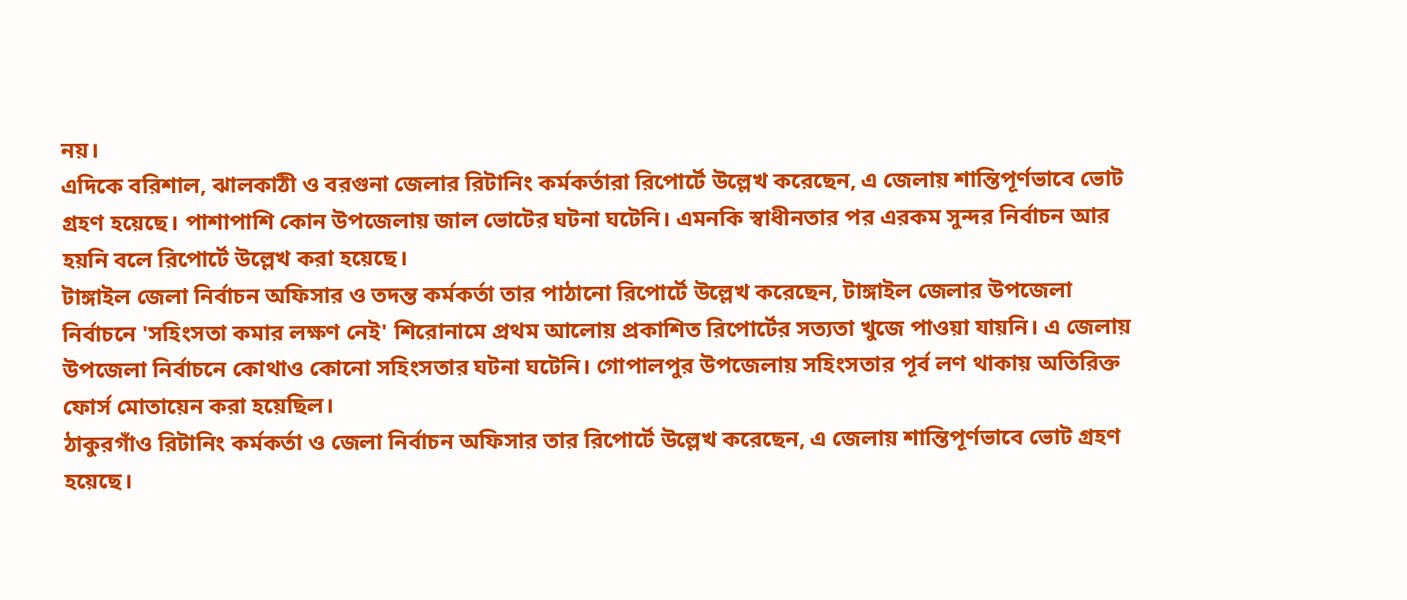নয়।
এদিকে বরিশাল, ঝালকাঠী ও বরগুনা জেলার রিটানিং কর্মকর্তারা রিপোর্টে উল্লেখ করেছেন, এ জেলায় শান্তিপূর্ণভাবে ভোট গ্রহণ হয়েছে। পাশাপাশি কোন উপজেলায় জাল ভোটের ঘটনা ঘটেনি। এমনকি স্বাধীনতার পর এরকম সুন্দর নির্বাচন আর হয়নি বলে রিপোর্টে উল্লেখ করা হয়েছে।
টাঙ্গাইল জেলা নির্বাচন অফিসার ও তদন্ত কর্মকর্তা তার পাঠানো রিপোর্টে উল্লেখ করেছেন, টাঙ্গাইল জেলার উপজেলা নির্বাচনে 'সহিংসতা কমার লক্ষণ নেই' শিরোনামে প্রথম আলোয় প্রকাশিত রিপোর্টের সত্যতা খুজে পাওয়া যায়নি। এ জেলায় উপজেলা নির্বাচনে কোথাও কোনো সহিংসতার ঘটনা ঘটেনি। গোপালপুর উপজেলায় সহিংসতার পূর্ব লণ থাকায় অতিরিক্ত ফোর্স মোতায়েন করা হয়েছিল।
ঠাকুরগাঁও রিটানিং কর্মকর্তা ও জেলা নির্বাচন অফিসার তার রিপোর্টে উল্লেখ করেছেন, এ জেলায় শান্তিপূর্ণভাবে ভোট গ্রহণ হয়েছে।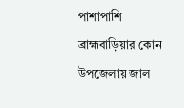পাশাপাশি ব্রাহ্মবাড়িয়ার কোন উপজেলায় জাল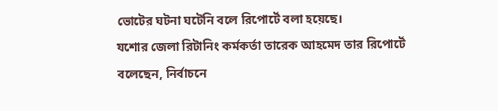ভোটের ঘটনা ঘটেনি বলে রিপোর্টে বলা হয়েছে।
যশোর জেলা রিটানিং কর্মকর্তা তারেক আহমেদ তার রিপোর্টে বলেছেন, নির্বাচনে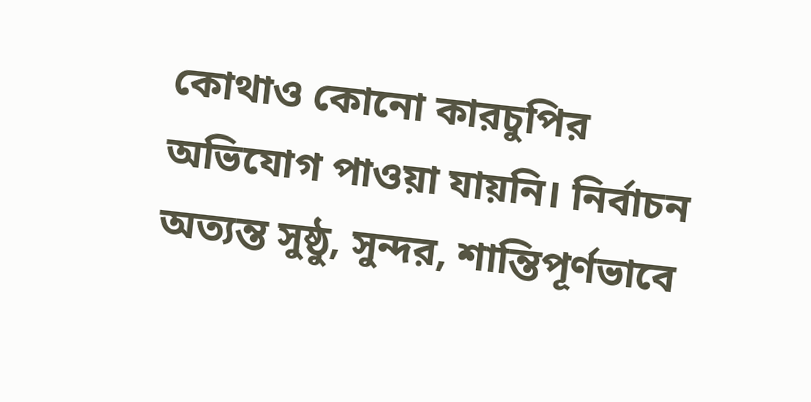কোথাও কোনো কারচুপির অভিযোগ পাওয়া যায়নি। নির্বাচন অত্যন্ত সুষ্ঠু, সুন্দর, শান্তিপূর্ণভাবে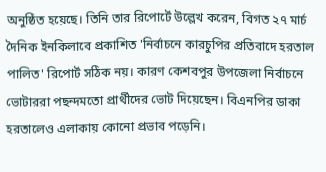অনুষ্ঠিত হয়েছে। তিনি তার রিপোর্টে উল্লেখ করেন, বিগত ২৭ মার্চ দৈনিক ইনকিলাবে প্রকাশিত 'নির্বাচনে কারচুপির প্রতিবাদে হরতাল পালিত' রিপোর্ট সঠিক নয়। কারণ কেশবপুর উপজেলা নির্বাচনে ভোটাররা পছন্দমতো প্রার্থীদের ভোট দিয়েছেন। বিএনপির ডাকা হরতালেও এলাকায় কোনো প্রভাব পড়েনি।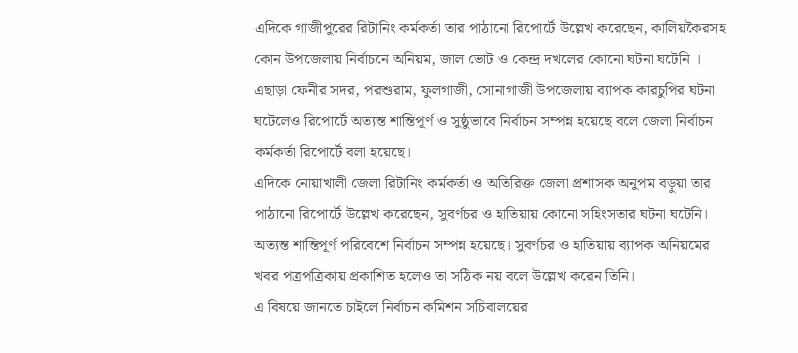এদিকে গাজীপুরের রিটানিং কর্মকর্তা তার পাঠানো রিপোর্টে উল্লেখ করেছেন, কালিয়কৈরসহ কোন উপজেলায় নির্বাচনে অনিয়ম, জাল ভোট ও কেন্দ্র দখলের কোনো ঘটনা ঘটেনি । এছাড়া ফেনীর সদর, পরশুরাম, ফুলগাজী, সোনাগাজী উপজেলায় ব্যাপক কারচুপির ঘটনা ঘটেলেও রিপোর্টে অত্যন্ত শান্তিপূর্ণ ও সুষ্ঠুভাবে নির্বাচন সম্পন্ন হয়েছে বলে জেলা নির্বাচন কর্মকর্তা রিপোর্টে বলা হয়েছে।
এদিকে নোয়াখালী জেলা রিটানিং কর্মকর্তা ও অতিরিক্ত জেলা প্রশাসক অনুপম বড়ুয়া তার পাঠানো রিপোর্টে উল্লেখ করেছেন, সুবর্ণচর ও হাতিয়ায় কোনো সহিংসতার ঘটনা ঘটেনি। অত্যন্ত শান্তিপূর্ণ পরিবেশে নির্বাচন সম্পন্ন হয়েছে। সুবর্ণচর ও হাতিয়ায় ব্যাপক অনিয়মের খবর পত্রপত্রিকায় প্রকাশিত হলেও তা সঠিক নয় বলে উল্লেখ করেন তিনি।
এ বিষয়ে জানতে চাইলে নির্বাচন কমিশন সচিবালয়ের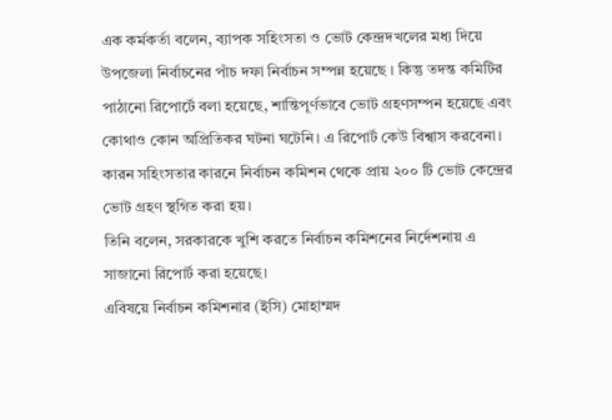এক কর্মকর্তা বলেন, ব্যাপক সহিংসতা ও ভোট কেন্দ্রদখলের মধ্য দিয়ে উপজেলা নির্বাচনের পাঁচ দফা নির্বাচন সম্পন্ন হয়েছে । কিন্তু তদন্ত কমিটির পাঠানো রিপোর্টে বলা হয়েছে, শান্তিপূর্ণভাবে ভোট গ্রহণসম্পন হয়েছে এবং কোথাও কোন অপ্রিতিকর ঘটনা ঘটেনি। এ রিপোর্ট কেউ বিশ্বাস করবেনা। কারন সহিংসতার কারনে নির্বাচন কমিশন থেকে প্রায় ২০০ টি ভোট কেন্দ্রের ভোট গ্রহণ স্থগিত করা হয়।
তিনি বলেন, সরকারকে খুশি করতে নির্বাচন কমিশনের নির্দেশনায় এ সাজানো রিপোর্ট করা হয়েছে।
এবিষয়ে নির্বাচন কমিশনার (ইসি) মোহাম্মদ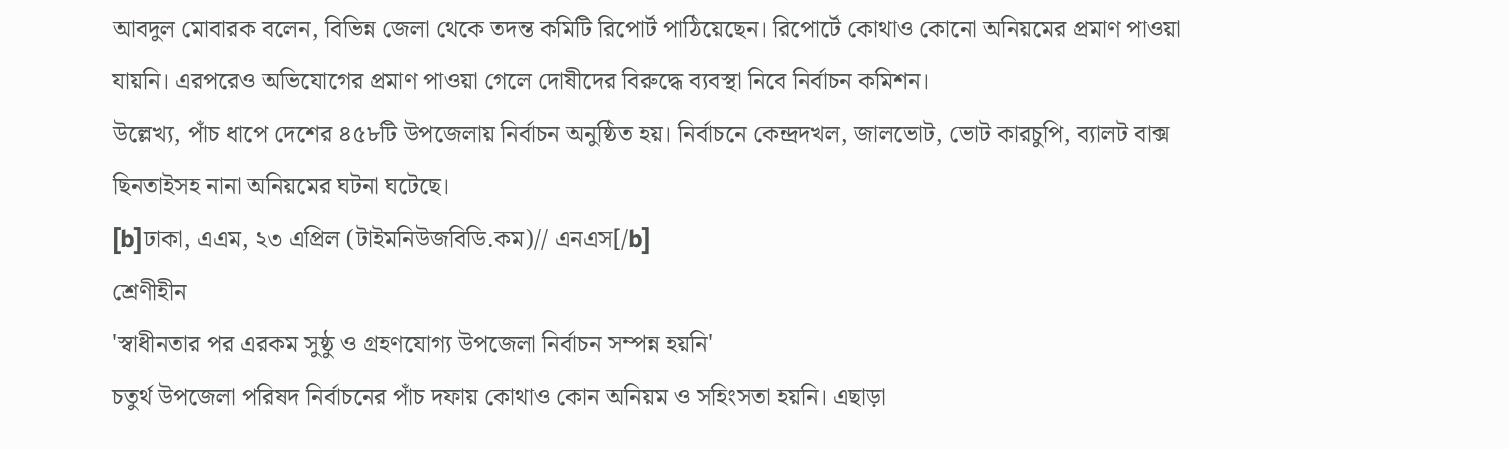আবদুল মোবারক বলেন, বিভিন্ন জেলা থেকে তদন্ত কমিটি রিপোর্ট পাঠিয়েছেন। রিপোর্টে কোথাও কোনো অনিয়মের প্রমাণ পাওয়া যায়নি। এরপরেও অভিযোগের প্রমাণ পাওয়া গেলে দোষীদের বিরুদ্ধে ব্যবস্থা নিবে নির্বাচন কমিশন।
উল্লেখ্য, পাঁচ ধাপে দেশের ৪৫৮টি উপজেলায় নির্বাচন অনুষ্ঠিত হয়। নির্বাচনে কেন্দ্রদখল, জালভোট, ভোট কারচুপি, ব্যালট বাক্স ছিনতাইসহ নানা অনিয়মের ঘটনা ঘটেছে।
[b]ঢাকা, এএম, ২৩ এপ্রিল (টাইমনিউজবিডি.কম)// এনএস[/b]
শ্রেণীহীন
'স্বাধীনতার পর এরকম সুষ্ঠু ও গ্রহণযোগ্য উপজেলা নির্বাচন সম্পন্ন হয়নি'
চতুর্থ উপজেলা পরিষদ নির্বাচনের পাঁচ দফায় কোথাও কোন অনিয়ম ও সহিংসতা হয়নি। এছাড়া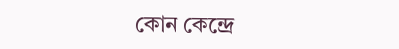কোন কেন্দ্রে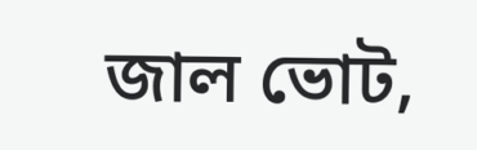জাল ভোট,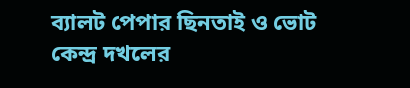ব্যালট পেপার ছিনতাই ও ভোট কেন্দ্র দখলের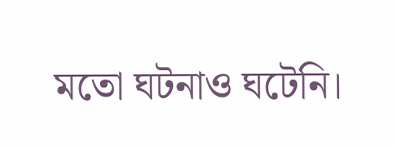মতো ঘটনাও ঘটেনি।